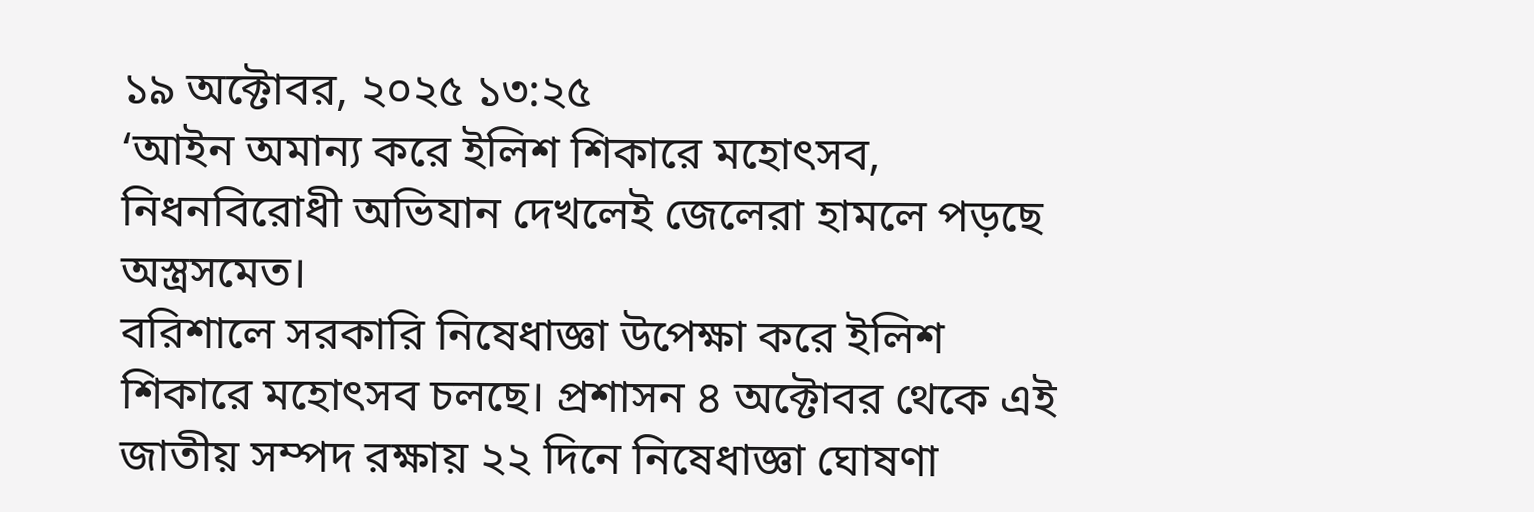১৯ অক্টোবর, ২০২৫ ১৩:২৫
‘আইন অমান্য করে ইলিশ শিকারে মহোৎসব, নিধনবিরোধী অভিযান দেখলেই জেলেরা হামলে পড়ছে অস্ত্রসমেত।
বরিশালে সরকারি নিষেধাজ্ঞা উপেক্ষা করে ইলিশ শিকারে মহোৎসব চলছে। প্রশাসন ৪ অক্টোবর থেকে এই জাতীয় সম্পদ রক্ষায় ২২ দিনে নিষেধাজ্ঞা ঘোষণা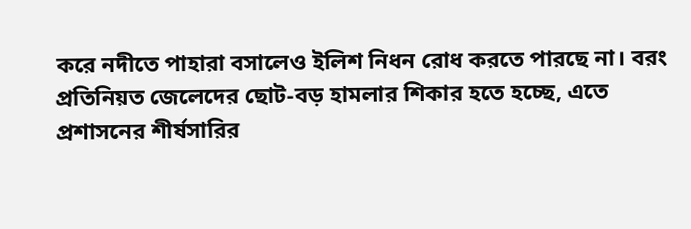করে নদীতে পাহারা বসালেও ইলিশ নিধন রোধ করতে পারছে না। বরং প্রতিনিয়ত জেলেদের ছোট-বড় হামলার শিকার হতে হচ্ছে, এতে প্রশাসনের শীর্ষসারির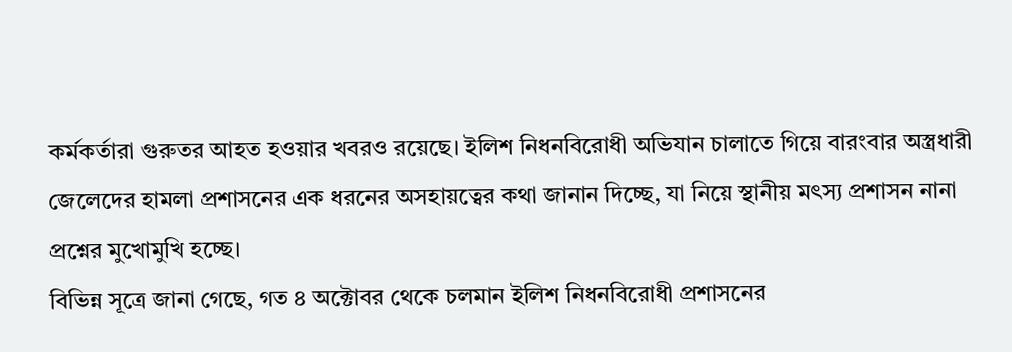কর্মকর্তারা গুরুতর আহত হওয়ার খবরও রয়েছে। ইলিশ নিধনবিরোধী অভিযান চালাতে গিয়ে বারংবার অস্ত্রধারী জেলেদের হামলা প্রশাসনের এক ধরনের অসহায়ত্বের কথা জানান দিচ্ছে, যা নিয়ে স্থানীয় মৎস্য প্রশাসন নানা প্রশ্নের মুখোমুখি হচ্ছে।
বিভিন্ন সূত্রে জানা গেছে, গত ৪ অক্টোবর থেকে চলমান ইলিশ নিধনবিরোধী প্রশাসনের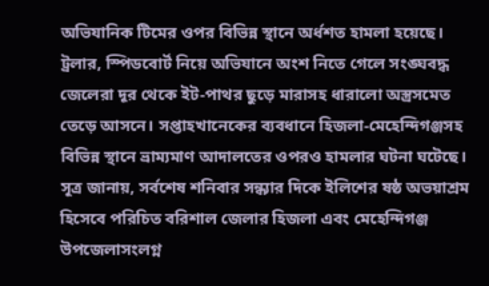অভিযানিক টিমের ওপর বিভিন্ন স্থানে অর্ধশত হামলা হয়েছে। ট্রলার, স্পিডবোর্ট নিয়ে অভিযানে অংশ নিতে গেলে সংঙ্ঘবদ্ধ জেলেরা দূর থেকে ইট-পাথর ছুড়ে মারাসহ ধারালো অস্ত্রসমেত তেড়ে আসনে। সপ্তাহখানেকের ব্যবধানে হিজলা-মেহেন্দিগঞ্জসহ বিভিন্ন স্থানে ভ্রাম্যমাণ আদালতের ওপরও হামলার ঘটনা ঘটেছে।
সূত্র জানায়, সর্বশেষ শনিবার সন্ধ্যার দিকে ইলিশের ষষ্ঠ অভয়াশ্রম হিসেবে পরিচিত বরিশাল জেলার হিজলা এবং মেহেন্দিগঞ্জ উপজেলাসংলগ্ন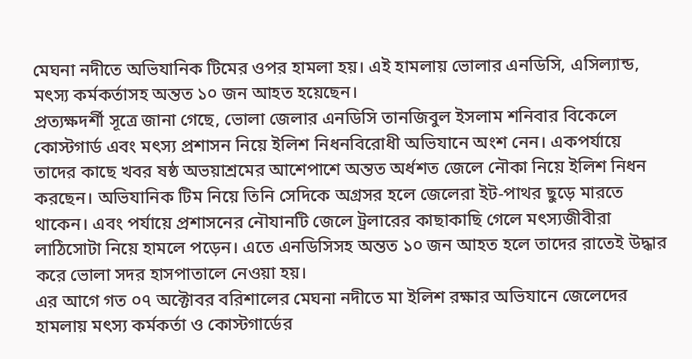মেঘনা নদীতে অভিযানিক টিমের ওপর হামলা হয়। এই হামলায় ভোলার এনডিসি, এসিল্যান্ড, মৎস্য কর্মকর্তাসহ অন্তত ১০ জন আহত হয়েছেন।
প্রত্যক্ষদর্শী সূত্রে জানা গেছে, ভোলা জেলার এনডিসি তানজিবুল ইসলাম শনিবার বিকেলে কোস্টগার্ড এবং মৎস্য প্রশাসন নিয়ে ইলিশ নিধনবিরোধী অভিযানে অংশ নেন। একপর্যায়ে তাদের কাছে খবর ষষ্ঠ অভয়াশ্রমের আশেপাশে অন্তত অর্ধশত জেলে নৌকা নিয়ে ইলিশ নিধন করছেন। অভিযানিক টিম নিয়ে তিনি সেদিকে অগ্রসর হলে জেলেরা ইট-পাথর ছুড়ে মারতে থাকেন। এবং পর্যায়ে প্রশাসনের নৌযানটি জেলে ট্রলারের কাছাকাছি গেলে মৎস্যজীবীরা লাঠিসোটা নিয়ে হামলে পড়েন। এতে এনডিসিসহ অন্তত ১০ জন আহত হলে তাদের রাতেই উদ্ধার করে ভোলা সদর হাসপাতালে নেওয়া হয়।
এর আগে গত ০৭ অক্টোবর বরিশালের মেঘনা নদীতে মা ইলিশ রক্ষার অভিযানে জেলেদের হামলায় মৎস্য কর্মকর্তা ও কোস্টগার্ডের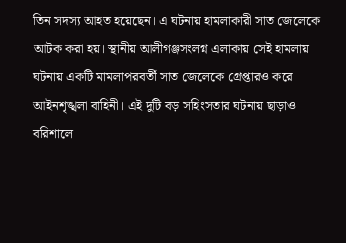তিন সদস্য আহত হয়েছেন। এ ঘটনায় হামলাকারী সাত জেলেকে আটক করা হয়। স্থানীয় আলীগঞ্জসংলগ্ন এলাকায় সেই হামলায় ঘটনায় একটি মামলাপরবর্তী সাত জেলেকে গ্রেপ্তারও করে আইনশৃঙ্খলা বাহিনী। এই দুটি বড় সহিংসতার ঘটনায় ছাড়াও বরিশালে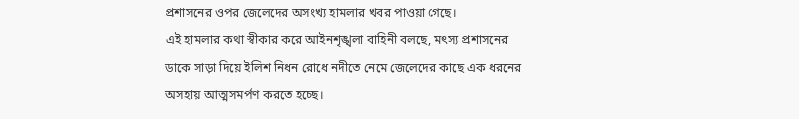প্রশাসনের ওপর জেলেদের অসংখ্য হামলার খবর পাওয়া গেছে।
এই হামলার কথা স্বীকার করে আইনশৃঙ্খলা বাহিনী বলছে, মৎস্য প্রশাসনের ডাকে সাড়া দিয়ে ইলিশ নিধন রোধে নদীতে নেমে জেলেদের কাছে এক ধরনের অসহায় আত্মসমর্পণ করতে হচ্ছে।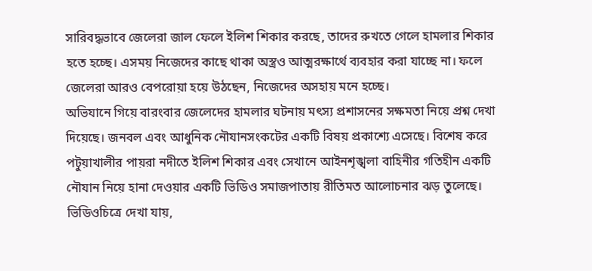সারিবদ্ধভাবে জেলেরা জাল ফেলে ইলিশ শিকার করছে, তাদের রুখতে গেলে হামলার শিকার হতে হচ্ছে। এসময় নিজেদের কাছে থাকা অস্ত্রও আত্মরক্ষার্থে ব্যবহার করা যাচ্ছে না। ফলে জেলেরা আরও বেপরোয়া হয়ে উঠছেন, নিজেদের অসহায় মনে হচ্ছে।
অভিযানে গিয়ে বারংবার জেলেদের হামলার ঘটনায় মৎস্য প্রশাসনের সক্ষমতা নিয়ে প্রশ্ন দেখা দিয়েছে। জনবল এবং আধুনিক নৌযানসংকটের একটি বিষয় প্রকাশ্যে এসেছে। বিশেষ করে পটুয়াখালীর পায়রা নদীতে ইলিশ শিকার এবং সেখানে আইনশৃঙ্খলা বাহিনীর গতিহীন একটি নৌযান নিয়ে হানা দেওয়ার একটি ভিডিও সমাজপাতায় রীতিমত আলোচনার ঝড় তুলেছে।
ভিডিওচিত্রে দেখা যায়,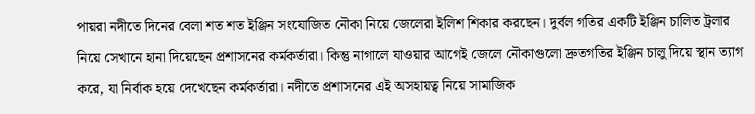পায়রা নদীতে দিনের বেলা শত শত ইঞ্জিন সংযোজিত নৌকা নিয়ে জেলেরা ইলিশ শিকার করছেন। দুর্বল গতির একটি ইঞ্জিন চালিত ট্রলার নিয়ে সেখানে হানা দিয়েছেন প্রশাসনের কর্মকর্তারা। কিন্তু নাগালে যাওয়ার আগেই জেলে নৌকাগুলো দ্রুতগতির ইঞ্জিন চালু দিয়ে স্থান ত্যাগ করে, যা নির্বাক হয়ে দেখেছেন কর্মকর্তারা। নদীতে প্রশাসনের এই অসহায়ত্ব নিয়ে সামাজিক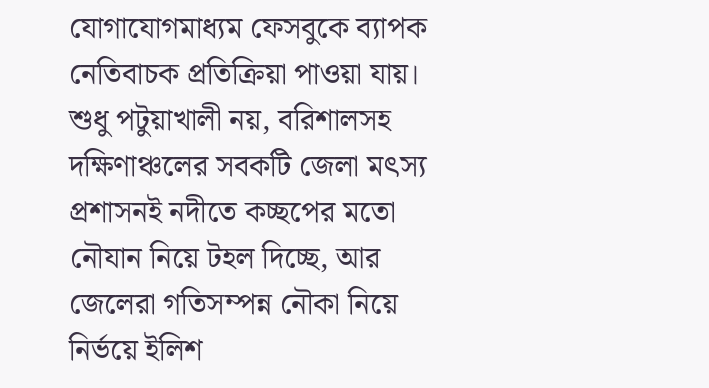যোগাযোগমাধ্যম ফেসবুকে ব্যাপক নেতিবাচক প্রতিক্রিয়া পাওয়া যায়। শুধু পটুয়াখালী নয়, বরিশালসহ দক্ষিণাঞ্চলের সবকটি জেলা মৎস্য প্রশাসনই নদীতে কচ্ছপের মতো নৌযান নিয়ে টহল দিচ্ছে, আর জেলেরা গতিসম্পন্ন নৌকা নিয়ে নির্ভয়ে ইলিশ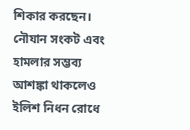শিকার করছেন।
নৌযান সংকট এবং হামলার সম্ভব্য আশঙ্কা থাকলেও ইলিশ নিধন রোধে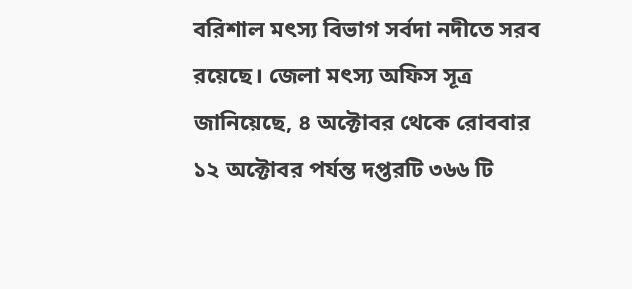বরিশাল মৎস্য বিভাগ সর্বদা নদীতে সরব রয়েছে। জেলা মৎস্য অফিস সূত্র জানিয়েছে, ৪ অক্টোবর থেকে রোববার ১২ অক্টোবর পর্যন্ত দপ্তরটি ৩৬৬ টি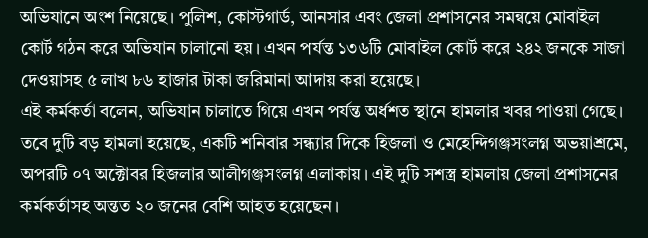অভিযানে অংশ নিয়েছে। পুলিশ, কোস্টগার্ড, আনসার এবং জেলা প্রশাসনের সমন্বয়ে মোবাইল কোর্ট গঠন করে অভিযান চালানো হয়। এখন পর্যন্ত ১৩৬টি মোবাইল কোর্ট করে ২৪২ জনকে সাজা দেওয়াসহ ৫ লাখ ৮৬ হাজার টাকা জরিমানা আদায় করা হয়েছে।
এই কর্মকর্তা বলেন, অভিযান চালাতে গিয়ে এখন পর্যন্ত অর্ধশত স্থানে হামলার খবর পাওয়া গেছে। তবে দুটি বড় হামলা হয়েছে, একটি শনিবার সন্ধ্যার দিকে হিজলা ও মেহেন্দিগঞ্জসংলগ্ন অভয়াশ্রমে, অপরটি ০৭ অক্টোবর হিজলার আলীগঞ্জসংলগ্ন এলাকায়। এই দুটি সশস্ত্র হামলায় জেলা প্রশাসনের কর্মকর্তাসহ অন্তত ২০ জনের বেশি আহত হয়েছেন।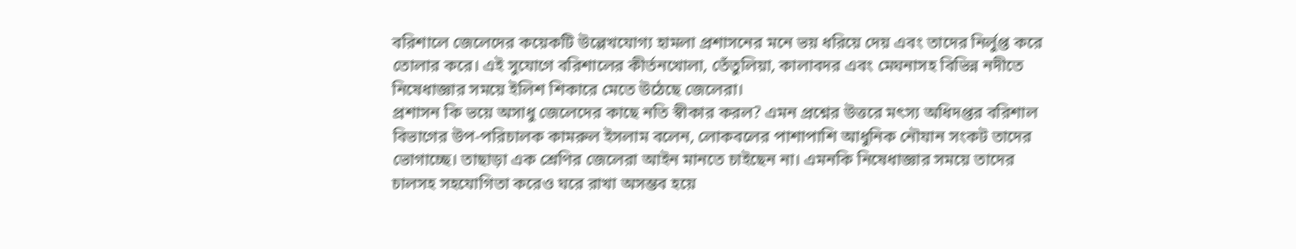বরিশালে জেলেদের কয়েকটি উল্লেখযোগ্য হামলা প্রশাসনের মনে ভয় ধরিয়ে দেয় এবং তাদের নির্লুপ্ত করে তোলার করে। এই সুযোগে বরিশালের কীর্তনখোলা, তেঁতুলিয়া, কালাবদর এবং মেঘনাসহ বিভিন্ন নদীতে নিষেধাজ্ঞার সময়ে ইলিশ শিকারে মেতে উঠেছে জেলেরা।
প্রশাসন কি ভয়ে অসাধু জেলেদের কাছে নতি স্বীকার করল? এমন প্রশ্নের উত্তরে মৎস্য অধিদপ্তর বরিশাল বিভাগের উপ-পরিচালক কামরুল ইসলাম বলেন, লোকবলের পাশাপাশি আধুনিক নৌযান সংকট তাদের ভোগাচ্ছে। তাছাড়া এক শ্রেণির জেলেরা আইন মানতে চাইছেন না। এমনকি নিষেধাজ্ঞার সময়ে তাদের চালসহ সহযোগিতা করেও ঘরে রাখা অসম্ভব হয়ে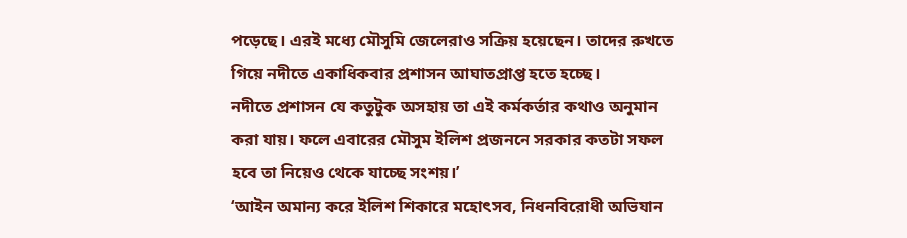পড়েছে। এরই মধ্যে মৌসুমি জেলেরাও সক্রিয় হয়েছেন। তাদের রুখতে গিয়ে নদীতে একাধিকবার প্রশাসন আঘাতপ্রাপ্ত হতে হচ্ছে।
নদীতে প্রশাসন যে কতুটুক অসহায় তা এই কর্মকর্তার কথাও অনুমান করা যায়। ফলে এবারের মৌসুম ইলিশ প্রজননে সরকার কতটা সফল হবে তা নিয়েও থেকে যাচ্ছে সংশয়।’
‘আইন অমান্য করে ইলিশ শিকারে মহোৎসব, নিধনবিরোধী অভিযান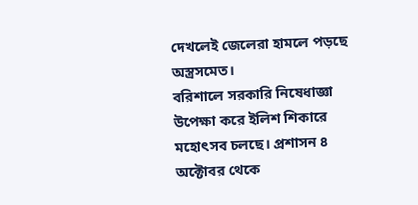দেখলেই জেলেরা হামলে পড়ছে অস্ত্রসমেত।
বরিশালে সরকারি নিষেধাজ্ঞা উপেক্ষা করে ইলিশ শিকারে মহোৎসব চলছে। প্রশাসন ৪ অক্টোবর থেকে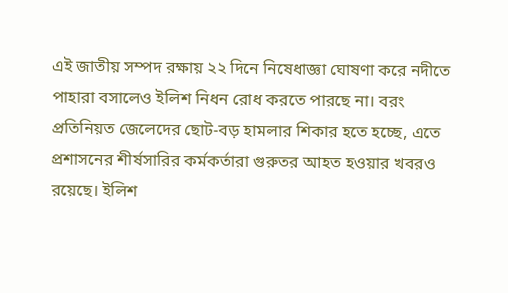এই জাতীয় সম্পদ রক্ষায় ২২ দিনে নিষেধাজ্ঞা ঘোষণা করে নদীতে পাহারা বসালেও ইলিশ নিধন রোধ করতে পারছে না। বরং প্রতিনিয়ত জেলেদের ছোট-বড় হামলার শিকার হতে হচ্ছে, এতে প্রশাসনের শীর্ষসারির কর্মকর্তারা গুরুতর আহত হওয়ার খবরও রয়েছে। ইলিশ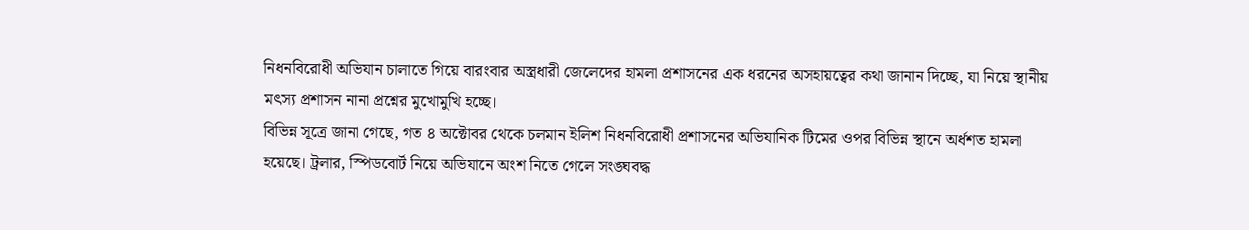নিধনবিরোধী অভিযান চালাতে গিয়ে বারংবার অস্ত্রধারী জেলেদের হামলা প্রশাসনের এক ধরনের অসহায়ত্বের কথা জানান দিচ্ছে, যা নিয়ে স্থানীয় মৎস্য প্রশাসন নানা প্রশ্নের মুখোমুখি হচ্ছে।
বিভিন্ন সূত্রে জানা গেছে, গত ৪ অক্টোবর থেকে চলমান ইলিশ নিধনবিরোধী প্রশাসনের অভিযানিক টিমের ওপর বিভিন্ন স্থানে অর্ধশত হামলা হয়েছে। ট্রলার, স্পিডবোর্ট নিয়ে অভিযানে অংশ নিতে গেলে সংঙ্ঘবদ্ধ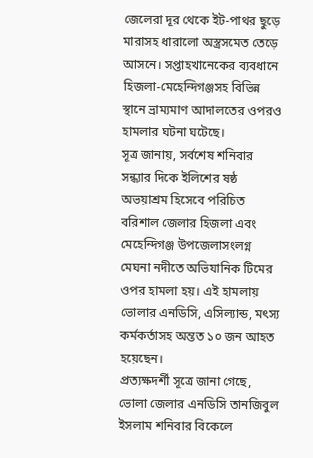জেলেরা দূর থেকে ইট-পাথর ছুড়ে মারাসহ ধারালো অস্ত্রসমেত তেড়ে আসনে। সপ্তাহখানেকের ব্যবধানে হিজলা-মেহেন্দিগঞ্জসহ বিভিন্ন স্থানে ভ্রাম্যমাণ আদালতের ওপরও হামলার ঘটনা ঘটেছে।
সূত্র জানায়, সর্বশেষ শনিবার সন্ধ্যার দিকে ইলিশের ষষ্ঠ অভয়াশ্রম হিসেবে পরিচিত বরিশাল জেলার হিজলা এবং মেহেন্দিগঞ্জ উপজেলাসংলগ্ন মেঘনা নদীতে অভিযানিক টিমের ওপর হামলা হয়। এই হামলায় ভোলার এনডিসি, এসিল্যান্ড, মৎস্য কর্মকর্তাসহ অন্তত ১০ জন আহত হয়েছেন।
প্রত্যক্ষদর্শী সূত্রে জানা গেছে, ভোলা জেলার এনডিসি তানজিবুল ইসলাম শনিবার বিকেলে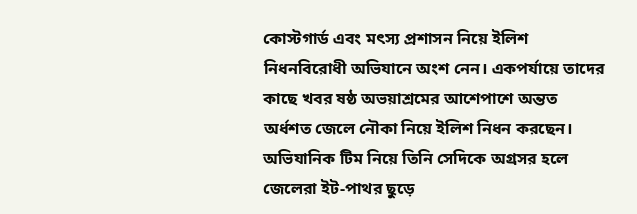কোস্টগার্ড এবং মৎস্য প্রশাসন নিয়ে ইলিশ নিধনবিরোধী অভিযানে অংশ নেন। একপর্যায়ে তাদের কাছে খবর ষষ্ঠ অভয়াশ্রমের আশেপাশে অন্তত অর্ধশত জেলে নৌকা নিয়ে ইলিশ নিধন করছেন। অভিযানিক টিম নিয়ে তিনি সেদিকে অগ্রসর হলে জেলেরা ইট-পাথর ছুড়ে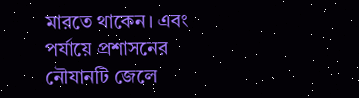মারতে থাকেন। এবং পর্যায়ে প্রশাসনের নৌযানটি জেলে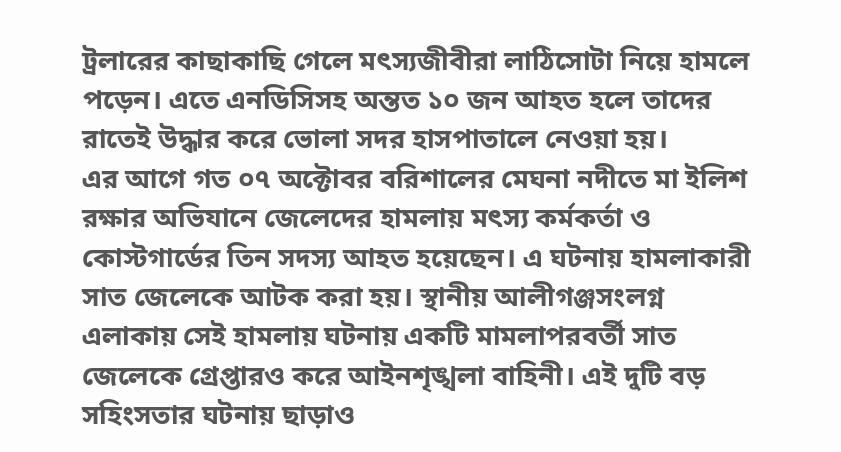ট্রলারের কাছাকাছি গেলে মৎস্যজীবীরা লাঠিসোটা নিয়ে হামলে পড়েন। এতে এনডিসিসহ অন্তত ১০ জন আহত হলে তাদের রাতেই উদ্ধার করে ভোলা সদর হাসপাতালে নেওয়া হয়।
এর আগে গত ০৭ অক্টোবর বরিশালের মেঘনা নদীতে মা ইলিশ রক্ষার অভিযানে জেলেদের হামলায় মৎস্য কর্মকর্তা ও কোস্টগার্ডের তিন সদস্য আহত হয়েছেন। এ ঘটনায় হামলাকারী সাত জেলেকে আটক করা হয়। স্থানীয় আলীগঞ্জসংলগ্ন এলাকায় সেই হামলায় ঘটনায় একটি মামলাপরবর্তী সাত জেলেকে গ্রেপ্তারও করে আইনশৃঙ্খলা বাহিনী। এই দুটি বড় সহিংসতার ঘটনায় ছাড়াও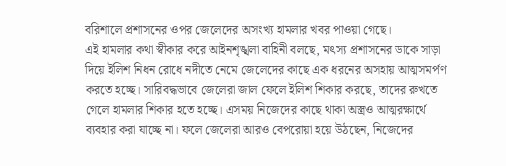বরিশালে প্রশাসনের ওপর জেলেদের অসংখ্য হামলার খবর পাওয়া গেছে।
এই হামলার কথা স্বীকার করে আইনশৃঙ্খলা বাহিনী বলছে, মৎস্য প্রশাসনের ডাকে সাড়া দিয়ে ইলিশ নিধন রোধে নদীতে নেমে জেলেদের কাছে এক ধরনের অসহায় আত্মসমর্পণ করতে হচ্ছে। সারিবদ্ধভাবে জেলেরা জাল ফেলে ইলিশ শিকার করছে, তাদের রুখতে গেলে হামলার শিকার হতে হচ্ছে। এসময় নিজেদের কাছে থাকা অস্ত্রও আত্মরক্ষার্থে ব্যবহার করা যাচ্ছে না। ফলে জেলেরা আরও বেপরোয়া হয়ে উঠছেন, নিজেদের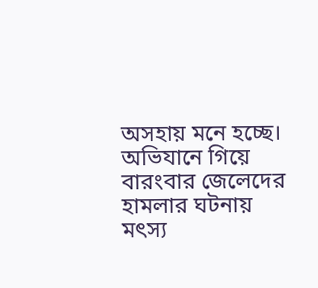অসহায় মনে হচ্ছে।
অভিযানে গিয়ে বারংবার জেলেদের হামলার ঘটনায় মৎস্য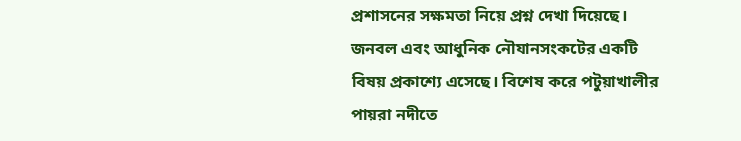প্রশাসনের সক্ষমতা নিয়ে প্রশ্ন দেখা দিয়েছে। জনবল এবং আধুনিক নৌযানসংকটের একটি বিষয় প্রকাশ্যে এসেছে। বিশেষ করে পটুয়াখালীর পায়রা নদীতে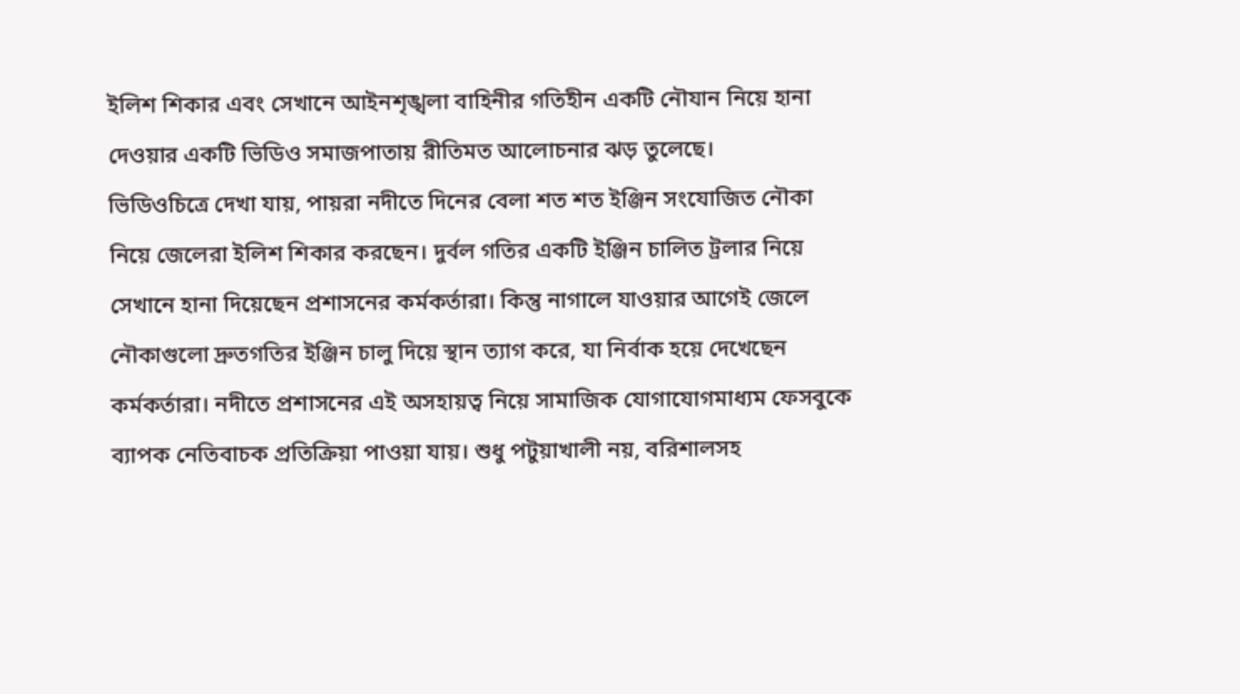ইলিশ শিকার এবং সেখানে আইনশৃঙ্খলা বাহিনীর গতিহীন একটি নৌযান নিয়ে হানা দেওয়ার একটি ভিডিও সমাজপাতায় রীতিমত আলোচনার ঝড় তুলেছে।
ভিডিওচিত্রে দেখা যায়, পায়রা নদীতে দিনের বেলা শত শত ইঞ্জিন সংযোজিত নৌকা নিয়ে জেলেরা ইলিশ শিকার করছেন। দুর্বল গতির একটি ইঞ্জিন চালিত ট্রলার নিয়ে সেখানে হানা দিয়েছেন প্রশাসনের কর্মকর্তারা। কিন্তু নাগালে যাওয়ার আগেই জেলে নৌকাগুলো দ্রুতগতির ইঞ্জিন চালু দিয়ে স্থান ত্যাগ করে, যা নির্বাক হয়ে দেখেছেন কর্মকর্তারা। নদীতে প্রশাসনের এই অসহায়ত্ব নিয়ে সামাজিক যোগাযোগমাধ্যম ফেসবুকে ব্যাপক নেতিবাচক প্রতিক্রিয়া পাওয়া যায়। শুধু পটুয়াখালী নয়, বরিশালসহ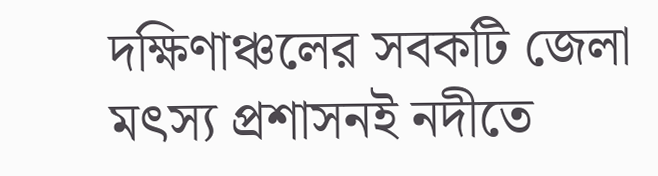দক্ষিণাঞ্চলের সবকটি জেলা মৎস্য প্রশাসনই নদীতে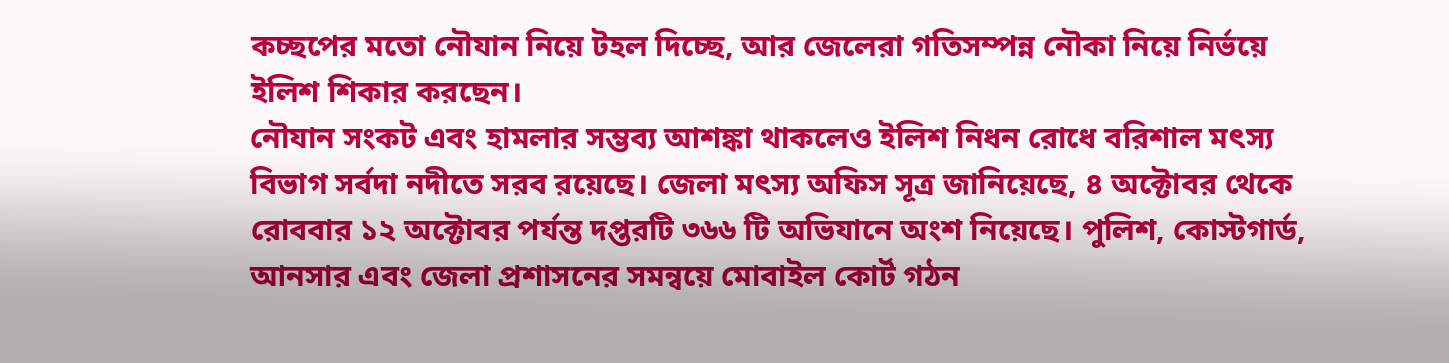কচ্ছপের মতো নৌযান নিয়ে টহল দিচ্ছে, আর জেলেরা গতিসম্পন্ন নৌকা নিয়ে নির্ভয়ে ইলিশ শিকার করছেন।
নৌযান সংকট এবং হামলার সম্ভব্য আশঙ্কা থাকলেও ইলিশ নিধন রোধে বরিশাল মৎস্য বিভাগ সর্বদা নদীতে সরব রয়েছে। জেলা মৎস্য অফিস সূত্র জানিয়েছে, ৪ অক্টোবর থেকে রোববার ১২ অক্টোবর পর্যন্ত দপ্তরটি ৩৬৬ টি অভিযানে অংশ নিয়েছে। পুলিশ, কোস্টগার্ড, আনসার এবং জেলা প্রশাসনের সমন্বয়ে মোবাইল কোর্ট গঠন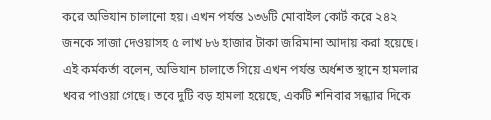করে অভিযান চালানো হয়। এখন পর্যন্ত ১৩৬টি মোবাইল কোর্ট করে ২৪২ জনকে সাজা দেওয়াসহ ৫ লাখ ৮৬ হাজার টাকা জরিমানা আদায় করা হয়েছে।
এই কর্মকর্তা বলেন, অভিযান চালাতে গিয়ে এখন পর্যন্ত অর্ধশত স্থানে হামলার খবর পাওয়া গেছে। তবে দুটি বড় হামলা হয়েছে, একটি শনিবার সন্ধ্যার দিকে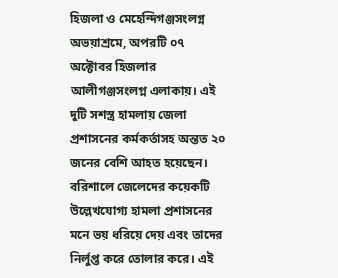হিজলা ও মেহেন্দিগঞ্জসংলগ্ন অভয়াশ্রমে, অপরটি ০৭ অক্টোবর হিজলার আলীগঞ্জসংলগ্ন এলাকায়। এই দুটি সশস্ত্র হামলায় জেলা প্রশাসনের কর্মকর্তাসহ অন্তত ২০ জনের বেশি আহত হয়েছেন। বরিশালে জেলেদের কয়েকটি উল্লেখযোগ্য হামলা প্রশাসনের মনে ভয় ধরিয়ে দেয় এবং তাদের নির্লুপ্ত করে তোলার করে। এই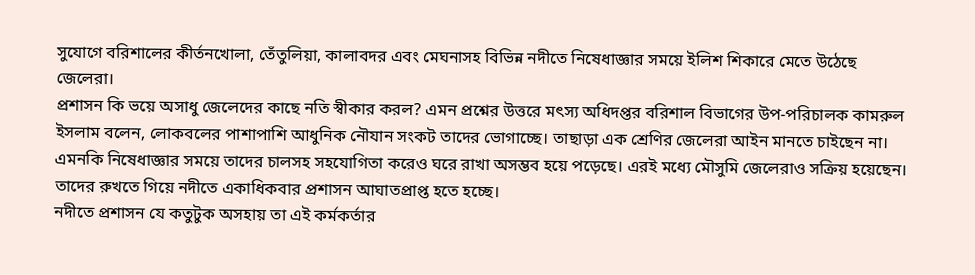সুযোগে বরিশালের কীর্তনখোলা, তেঁতুলিয়া, কালাবদর এবং মেঘনাসহ বিভিন্ন নদীতে নিষেধাজ্ঞার সময়ে ইলিশ শিকারে মেতে উঠেছে জেলেরা।
প্রশাসন কি ভয়ে অসাধু জেলেদের কাছে নতি স্বীকার করল? এমন প্রশ্নের উত্তরে মৎস্য অধিদপ্তর বরিশাল বিভাগের উপ-পরিচালক কামরুল ইসলাম বলেন, লোকবলের পাশাপাশি আধুনিক নৌযান সংকট তাদের ভোগাচ্ছে। তাছাড়া এক শ্রেণির জেলেরা আইন মানতে চাইছেন না। এমনকি নিষেধাজ্ঞার সময়ে তাদের চালসহ সহযোগিতা করেও ঘরে রাখা অসম্ভব হয়ে পড়েছে। এরই মধ্যে মৌসুমি জেলেরাও সক্রিয় হয়েছেন। তাদের রুখতে গিয়ে নদীতে একাধিকবার প্রশাসন আঘাতপ্রাপ্ত হতে হচ্ছে।
নদীতে প্রশাসন যে কতুটুক অসহায় তা এই কর্মকর্তার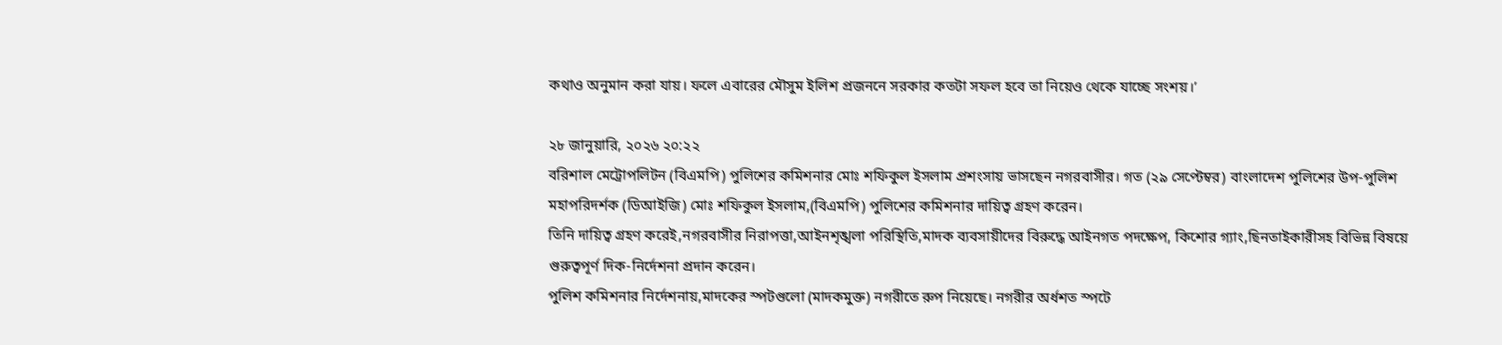কথাও অনুমান করা যায়। ফলে এবারের মৌসুম ইলিশ প্রজননে সরকার কতটা সফল হবে তা নিয়েও থেকে যাচ্ছে সংশয়।’

২৮ জানুয়ারি, ২০২৬ ২০:২২
বরিশাল মেট্রোপলিটন (বিএমপি) পুলিশের কমিশনার মোঃ শফিকুল ইসলাম প্রশংসায় ভাসছেন নগরবাসীর। গত (২৯ সেপ্টেম্বর) বাংলাদেশ পুলিশের উপ-পুলিশ মহাপরিদর্শক (ডিআইজি) মোঃ শফিকুল ইসলাম,(বিএমপি) পুলিশের কমিশনার দায়িত্ব গ্রহণ করেন।
তিনি দায়িত্ব গ্রহণ করেই,নগরবাসীর নিরাপত্তা,আইনশৃঙ্খলা পরিস্থিতি,মাদক ব্যবসায়ীদের বিরুদ্ধে আইনগত পদক্ষেপ, কিশোর গ্যাং,ছিনতাইকারীসহ বিভিন্ন বিষয়ে গুরুত্বপূর্ণ দিক-নির্দেশনা প্রদান করেন।
পুলিশ কমিশনার নির্দেশনায়,মাদকের স্পটগুলো (মাদকমুক্ত) নগরীতে রুপ নিয়েছে। নগরীর অর্ধশত স্পটে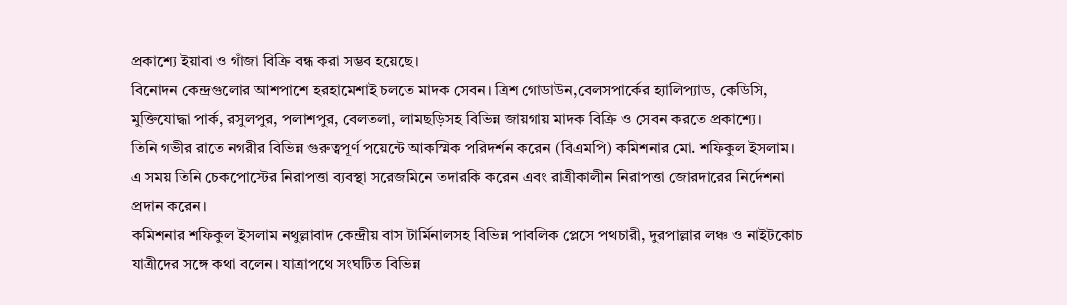প্রকাশ্যে ইয়াবা ও গাঁজা বিক্রি বন্ধ করা সম্ভব হয়েছে।
বিনোদন কেন্দ্রগুলোর আশপাশে হরহামেশাই চলতে মাদক সেবন। ত্রিশ গোডাউন,বেলসপার্কের হ্যালিপ্যাড, কেডিসি, মুক্তিযোদ্ধা পার্ক, রসুলপুর, পলাশপুর, বেলতলা, লামছড়িসহ বিভিন্ন জায়গায় মাদক বিক্রি ও সেবন করতে প্রকাশ্যে।
তিনি গভীর রাতে নগরীর বিভিন্ন গুরুত্বপূর্ণ পয়েন্টে আকস্মিক পরিদর্শন করেন (বিএমপি) কমিশনার মো. শফিকুল ইসলাম। এ সময় তিনি চেকপোস্টের নিরাপত্তা ব্যবস্থা সরেজমিনে তদারকি করেন এবং রাত্রীকালীন নিরাপত্তা জোরদারের নির্দেশনা প্রদান করেন।
কমিশনার শফিকুল ইসলাম নথুল্লাবাদ কেন্দ্রীয় বাস টার্মিনালসহ বিভিন্ন পাবলিক প্লেসে পথচারী, দুরপাল্লার লঞ্চ ও নাইটকোচ যাত্রীদের সঙ্গে কথা বলেন। যাত্রাপথে সংঘটিত বিভিন্ন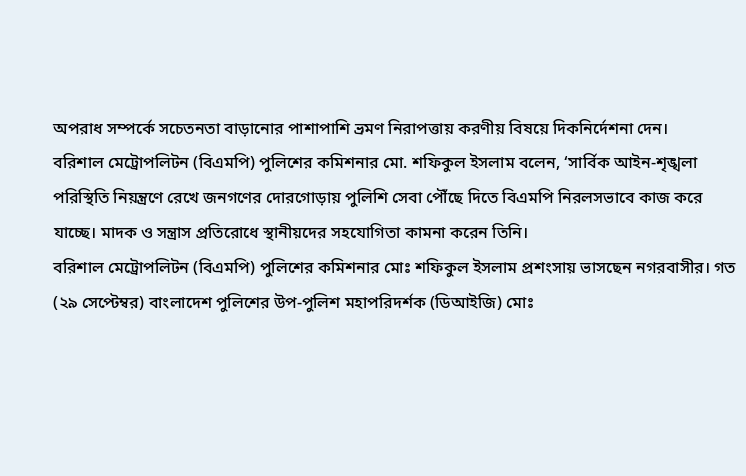অপরাধ সম্পর্কে সচেতনতা বাড়ানোর পাশাপাশি ভ্রমণ নিরাপত্তায় করণীয় বিষয়ে দিকনির্দেশনা দেন।
বরিশাল মেট্রোপলিটন (বিএমপি) পুলিশের কমিশনার মো. শফিকুল ইসলাম বলেন, ‘সার্বিক আইন-শৃঙ্খলা পরিস্থিতি নিয়ন্ত্রণে রেখে জনগণের দোরগোড়ায় পুলিশি সেবা পৌঁছে দিতে বিএমপি নিরলসভাবে কাজ করে যাচ্ছে। মাদক ও সন্ত্রাস প্রতিরোধে স্থানীয়দের সহযোগিতা কামনা করেন তিনি।
বরিশাল মেট্রোপলিটন (বিএমপি) পুলিশের কমিশনার মোঃ শফিকুল ইসলাম প্রশংসায় ভাসছেন নগরবাসীর। গত (২৯ সেপ্টেম্বর) বাংলাদেশ পুলিশের উপ-পুলিশ মহাপরিদর্শক (ডিআইজি) মোঃ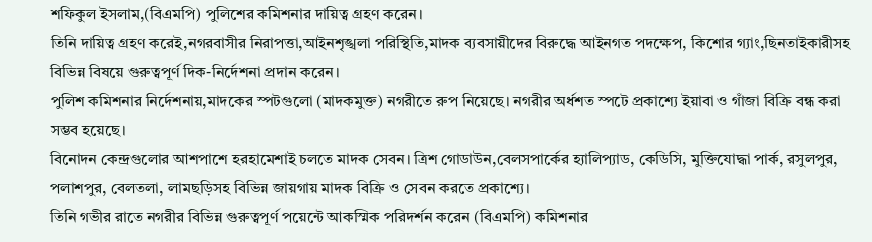শফিকুল ইসলাম,(বিএমপি) পুলিশের কমিশনার দায়িত্ব গ্রহণ করেন।
তিনি দায়িত্ব গ্রহণ করেই,নগরবাসীর নিরাপত্তা,আইনশৃঙ্খলা পরিস্থিতি,মাদক ব্যবসায়ীদের বিরুদ্ধে আইনগত পদক্ষেপ, কিশোর গ্যাং,ছিনতাইকারীসহ বিভিন্ন বিষয়ে গুরুত্বপূর্ণ দিক-নির্দেশনা প্রদান করেন।
পুলিশ কমিশনার নির্দেশনায়,মাদকের স্পটগুলো (মাদকমুক্ত) নগরীতে রুপ নিয়েছে। নগরীর অর্ধশত স্পটে প্রকাশ্যে ইয়াবা ও গাঁজা বিক্রি বন্ধ করা সম্ভব হয়েছে।
বিনোদন কেন্দ্রগুলোর আশপাশে হরহামেশাই চলতে মাদক সেবন। ত্রিশ গোডাউন,বেলসপার্কের হ্যালিপ্যাড, কেডিসি, মুক্তিযোদ্ধা পার্ক, রসুলপুর, পলাশপুর, বেলতলা, লামছড়িসহ বিভিন্ন জায়গায় মাদক বিক্রি ও সেবন করতে প্রকাশ্যে।
তিনি গভীর রাতে নগরীর বিভিন্ন গুরুত্বপূর্ণ পয়েন্টে আকস্মিক পরিদর্শন করেন (বিএমপি) কমিশনার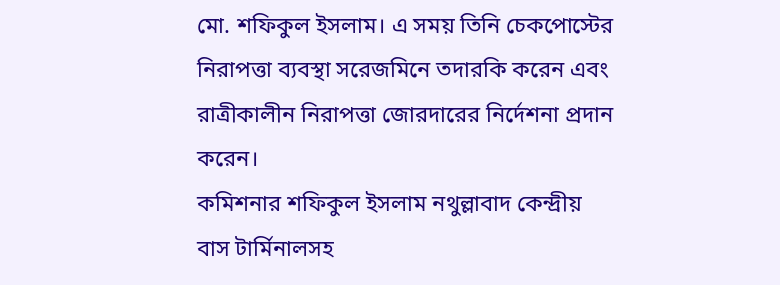মো. শফিকুল ইসলাম। এ সময় তিনি চেকপোস্টের নিরাপত্তা ব্যবস্থা সরেজমিনে তদারকি করেন এবং রাত্রীকালীন নিরাপত্তা জোরদারের নির্দেশনা প্রদান করেন।
কমিশনার শফিকুল ইসলাম নথুল্লাবাদ কেন্দ্রীয় বাস টার্মিনালসহ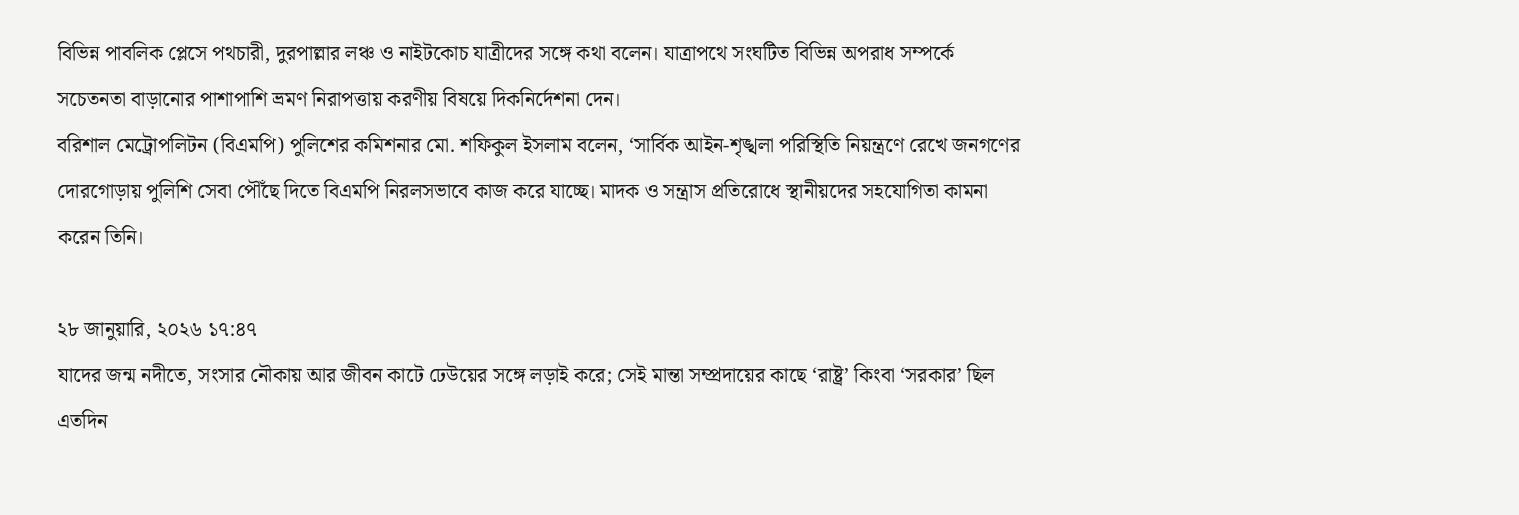বিভিন্ন পাবলিক প্লেসে পথচারী, দুরপাল্লার লঞ্চ ও নাইটকোচ যাত্রীদের সঙ্গে কথা বলেন। যাত্রাপথে সংঘটিত বিভিন্ন অপরাধ সম্পর্কে সচেতনতা বাড়ানোর পাশাপাশি ভ্রমণ নিরাপত্তায় করণীয় বিষয়ে দিকনির্দেশনা দেন।
বরিশাল মেট্রোপলিটন (বিএমপি) পুলিশের কমিশনার মো. শফিকুল ইসলাম বলেন, ‘সার্বিক আইন-শৃঙ্খলা পরিস্থিতি নিয়ন্ত্রণে রেখে জনগণের দোরগোড়ায় পুলিশি সেবা পৌঁছে দিতে বিএমপি নিরলসভাবে কাজ করে যাচ্ছে। মাদক ও সন্ত্রাস প্রতিরোধে স্থানীয়দের সহযোগিতা কামনা করেন তিনি।

২৮ জানুয়ারি, ২০২৬ ১৭:৪৭
যাদের জন্ম নদীতে, সংসার নৌকায় আর জীবন কাটে ঢেউয়ের সঙ্গে লড়াই করে; সেই মান্তা সম্প্রদায়ের কাছে ‘রাষ্ট্র’ কিংবা ‘সরকার’ ছিল এতদিন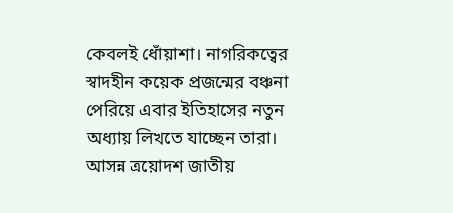কেবলই ধোঁয়াশা। নাগরিকত্বের স্বাদহীন কয়েক প্রজন্মের বঞ্চনা পেরিয়ে এবার ইতিহাসের নতুন অধ্যায় লিখতে যাচ্ছেন তারা। আসন্ন ত্রয়োদশ জাতীয়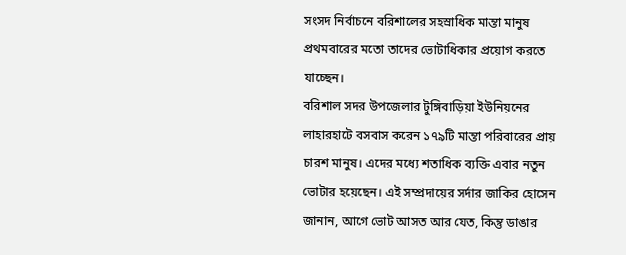সংসদ নির্বাচনে বরিশালের সহস্রাধিক মান্তা মানুষ প্রথমবারের মতো তাদের ভোটাধিকার প্রয়োগ করতে যাচ্ছেন।
বরিশাল সদর উপজেলার টুঙ্গিবাড়িয়া ইউনিয়নের লাহারহাটে বসবাস করেন ১৭৯টি মান্তা পরিবারের প্রায় চারশ মানুষ। এদের মধ্যে শতাধিক ব্যক্তি এবার নতুন ভোটার হয়েছেন। এই সম্প্রদায়ের সর্দার জাকির হোসেন জানান, আগে ভোট আসত আর যেত, কিন্তু ডাঙার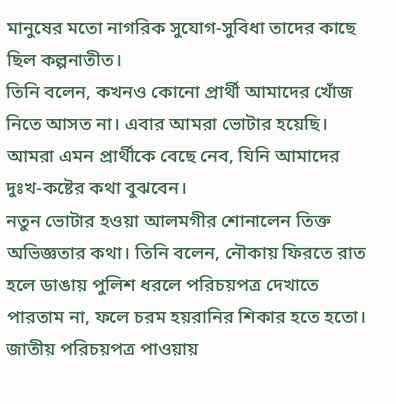মানুষের মতো নাগরিক সুযোগ-সুবিধা তাদের কাছে ছিল কল্পনাতীত।
তিনি বলেন, কখনও কোনো প্রার্থী আমাদের খোঁজ নিতে আসত না। এবার আমরা ভোটার হয়েছি। আমরা এমন প্রার্থীকে বেছে নেব, যিনি আমাদের দুঃখ-কষ্টের কথা বুঝবেন।
নতুন ভোটার হওয়া আলমগীর শোনালেন তিক্ত অভিজ্ঞতার কথা। তিনি বলেন, নৌকায় ফিরতে রাত হলে ডাঙায় পুলিশ ধরলে পরিচয়পত্র দেখাতে পারতাম না, ফলে চরম হয়রানির শিকার হতে হতো। জাতীয় পরিচয়পত্র পাওয়ায়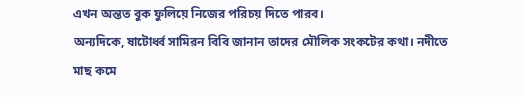এখন অন্তত বুক ফুলিয়ে নিজের পরিচয় দিতে পারব।
অন্যদিকে, ষাটোর্ধ্ব সামিরন বিবি জানান তাদের মৌলিক সংকটের কথা। নদীতে মাছ কমে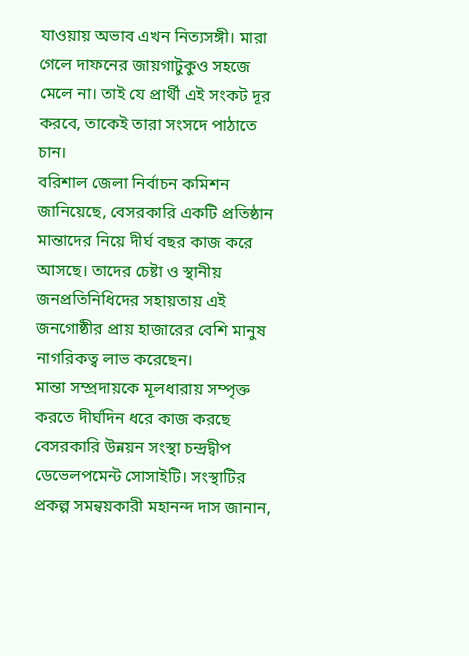যাওয়ায় অভাব এখন নিত্যসঙ্গী। মারা গেলে দাফনের জায়গাটুকুও সহজে মেলে না। তাই যে প্রার্থী এই সংকট দূর করবে, তাকেই তারা সংসদে পাঠাতে চান।
বরিশাল জেলা নির্বাচন কমিশন জানিয়েছে, বেসরকারি একটি প্রতিষ্ঠান মান্তাদের নিয়ে দীর্ঘ বছর কাজ করে আসছে। তাদের চেষ্টা ও স্থানীয় জনপ্রতিনিধিদের সহায়তায় এই জনগোষ্ঠীর প্রায় হাজারের বেশি মানুষ নাগরিকত্ব লাভ করেছেন।
মান্তা সম্প্রদায়কে মূলধারায় সম্পৃক্ত করতে দীর্ঘদিন ধরে কাজ করছে বেসরকারি উন্নয়ন সংস্থা চন্দ্রদ্বীপ ডেভেলপমেন্ট সোসাইটি। সংস্থাটির প্রকল্প সমন্বয়কারী মহানন্দ দাস জানান,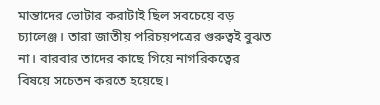মান্তাদের ভোটার করাটাই ছিল সবচেয়ে বড় চ্যালেঞ্জ। তারা জাতীয় পরিচয়পত্রের গুরুত্বই বুঝত না। বারবার তাদের কাছে গিয়ে নাগরিকত্বের বিষয়ে সচেতন করতে হয়েছে।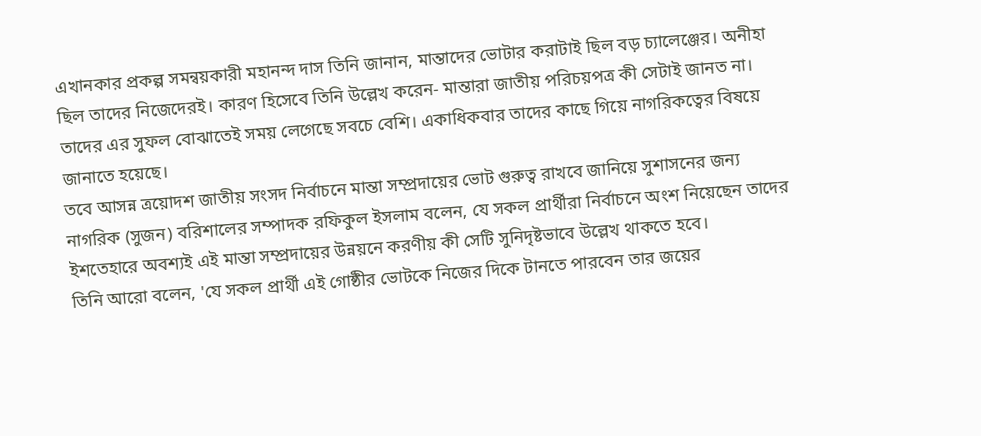এখানকার প্রকল্প সমন্বয়কারী মহানন্দ দাস তিনি জানান, মান্তাদের ভোটার করাটাই ছিল বড় চ্যালেঞ্জের। অনীহা ছিল তাদের নিজেদেরই। কারণ হিসেবে তিনি উল্লেখ করেন- মান্তারা জাতীয় পরিচয়পত্র কী সেটাই জানত না। তাদের এর সুফল বোঝাতেই সময় লেগেছে সবচে বেশি। একাধিকবার তাদের কাছে গিয়ে নাগরিকত্বের বিষয়ে জানাতে হয়েছে।
তবে আসন্ন ত্রয়োদশ জাতীয় সংসদ নির্বাচনে মান্তা সম্প্রদায়ের ভোট গুরুত্ব রাখবে জানিয়ে সুশাসনের জন্য নাগরিক (সুজন) বরিশালের সম্পাদক রফিকুল ইসলাম বলেন, যে সকল প্রার্থীরা নির্বাচনে অংশ নিয়েছেন তাদের ইশতেহারে অবশ্যই এই মান্তা সম্প্রদায়ের উন্নয়নে করণীয় কী সেটি সুনিদৃষ্টভাবে উল্লেখ থাকতে হবে।
তিনি আরো বলেন, 'যে সকল প্রার্থী এই গোষ্ঠীর ভোটকে নিজের দিকে টানতে পারবেন তার জয়ের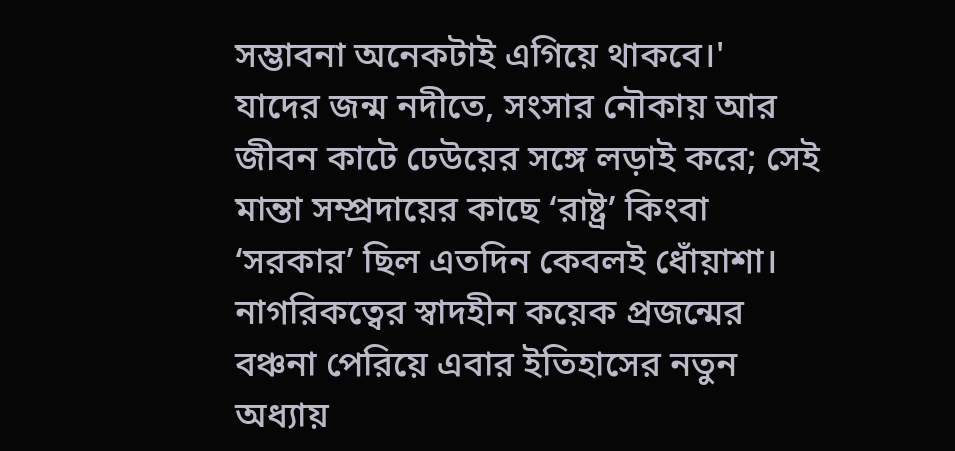সম্ভাবনা অনেকটাই এগিয়ে থাকবে।'
যাদের জন্ম নদীতে, সংসার নৌকায় আর জীবন কাটে ঢেউয়ের সঙ্গে লড়াই করে; সেই মান্তা সম্প্রদায়ের কাছে ‘রাষ্ট্র’ কিংবা ‘সরকার’ ছিল এতদিন কেবলই ধোঁয়াশা। নাগরিকত্বের স্বাদহীন কয়েক প্রজন্মের বঞ্চনা পেরিয়ে এবার ইতিহাসের নতুন অধ্যায়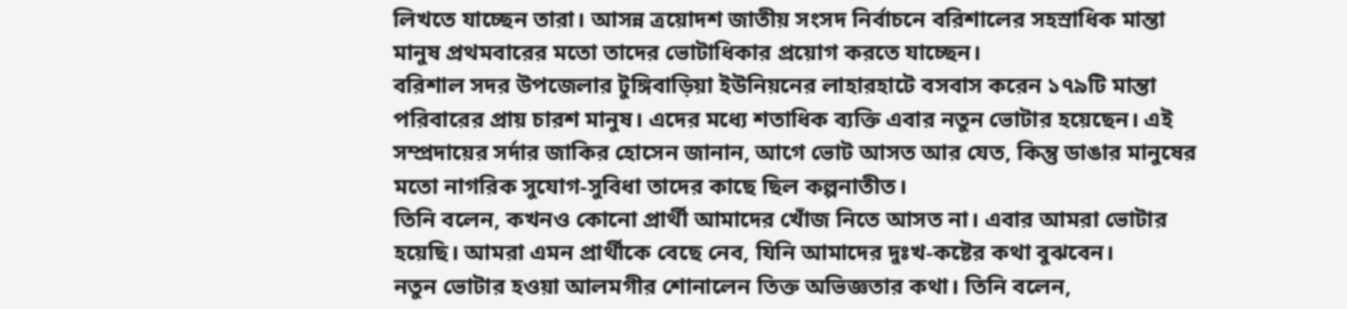লিখতে যাচ্ছেন তারা। আসন্ন ত্রয়োদশ জাতীয় সংসদ নির্বাচনে বরিশালের সহস্রাধিক মান্তা মানুষ প্রথমবারের মতো তাদের ভোটাধিকার প্রয়োগ করতে যাচ্ছেন।
বরিশাল সদর উপজেলার টুঙ্গিবাড়িয়া ইউনিয়নের লাহারহাটে বসবাস করেন ১৭৯টি মান্তা পরিবারের প্রায় চারশ মানুষ। এদের মধ্যে শতাধিক ব্যক্তি এবার নতুন ভোটার হয়েছেন। এই সম্প্রদায়ের সর্দার জাকির হোসেন জানান, আগে ভোট আসত আর যেত, কিন্তু ডাঙার মানুষের মতো নাগরিক সুযোগ-সুবিধা তাদের কাছে ছিল কল্পনাতীত।
তিনি বলেন, কখনও কোনো প্রার্থী আমাদের খোঁজ নিতে আসত না। এবার আমরা ভোটার হয়েছি। আমরা এমন প্রার্থীকে বেছে নেব, যিনি আমাদের দুঃখ-কষ্টের কথা বুঝবেন।
নতুন ভোটার হওয়া আলমগীর শোনালেন তিক্ত অভিজ্ঞতার কথা। তিনি বলেন,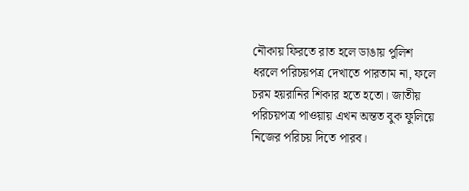নৌকায় ফিরতে রাত হলে ডাঙায় পুলিশ ধরলে পরিচয়পত্র দেখাতে পারতাম না, ফলে চরম হয়রানির শিকার হতে হতো। জাতীয় পরিচয়পত্র পাওয়ায় এখন অন্তত বুক ফুলিয়ে নিজের পরিচয় দিতে পারব।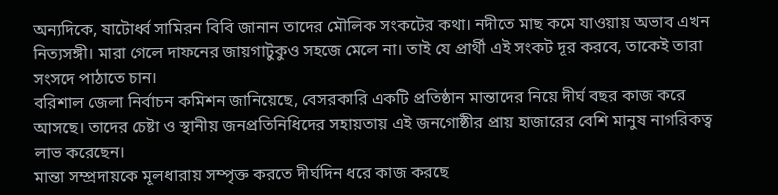অন্যদিকে, ষাটোর্ধ্ব সামিরন বিবি জানান তাদের মৌলিক সংকটের কথা। নদীতে মাছ কমে যাওয়ায় অভাব এখন নিত্যসঙ্গী। মারা গেলে দাফনের জায়গাটুকুও সহজে মেলে না। তাই যে প্রার্থী এই সংকট দূর করবে, তাকেই তারা সংসদে পাঠাতে চান।
বরিশাল জেলা নির্বাচন কমিশন জানিয়েছে, বেসরকারি একটি প্রতিষ্ঠান মান্তাদের নিয়ে দীর্ঘ বছর কাজ করে আসছে। তাদের চেষ্টা ও স্থানীয় জনপ্রতিনিধিদের সহায়তায় এই জনগোষ্ঠীর প্রায় হাজারের বেশি মানুষ নাগরিকত্ব লাভ করেছেন।
মান্তা সম্প্রদায়কে মূলধারায় সম্পৃক্ত করতে দীর্ঘদিন ধরে কাজ করছে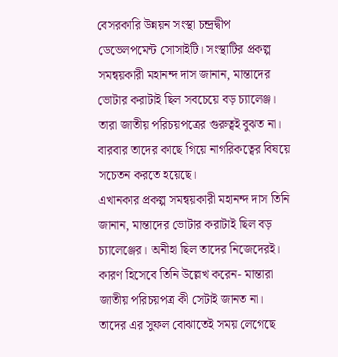বেসরকারি উন্নয়ন সংস্থা চন্দ্রদ্বীপ ডেভেলপমেন্ট সোসাইটি। সংস্থাটির প্রকল্প সমন্বয়কারী মহানন্দ দাস জানান, মান্তাদের ভোটার করাটাই ছিল সবচেয়ে বড় চ্যালেঞ্জ। তারা জাতীয় পরিচয়পত্রের গুরুত্বই বুঝত না। বারবার তাদের কাছে গিয়ে নাগরিকত্বের বিষয়ে সচেতন করতে হয়েছে।
এখানকার প্রকল্প সমন্বয়কারী মহানন্দ দাস তিনি জানান, মান্তাদের ভোটার করাটাই ছিল বড় চ্যালেঞ্জের। অনীহা ছিল তাদের নিজেদেরই। কারণ হিসেবে তিনি উল্লেখ করেন- মান্তারা জাতীয় পরিচয়পত্র কী সেটাই জানত না। তাদের এর সুফল বোঝাতেই সময় লেগেছে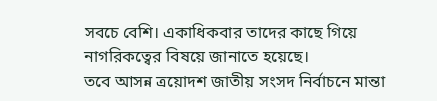সবচে বেশি। একাধিকবার তাদের কাছে গিয়ে নাগরিকত্বের বিষয়ে জানাতে হয়েছে।
তবে আসন্ন ত্রয়োদশ জাতীয় সংসদ নির্বাচনে মান্তা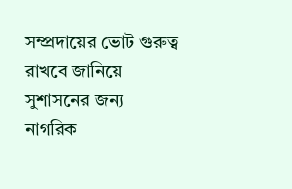সম্প্রদায়ের ভোট গুরুত্ব রাখবে জানিয়ে সুশাসনের জন্য নাগরিক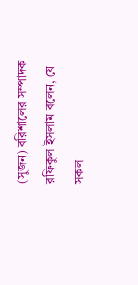(সুজন) বরিশালের সম্পাদক রফিকুল ইসলাম বলেন, যে সকল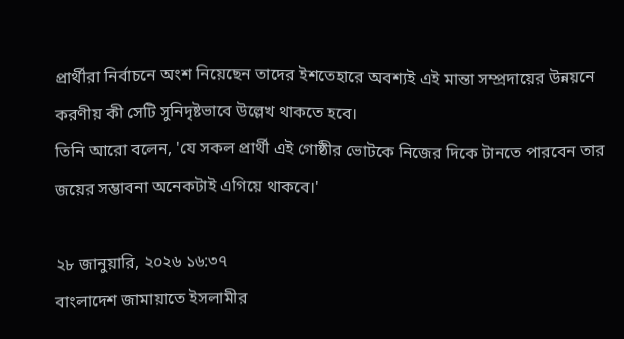প্রার্থীরা নির্বাচনে অংশ নিয়েছেন তাদের ইশতেহারে অবশ্যই এই মান্তা সম্প্রদায়ের উন্নয়নে করণীয় কী সেটি সুনিদৃষ্টভাবে উল্লেখ থাকতে হবে।
তিনি আরো বলেন, 'যে সকল প্রার্থী এই গোষ্ঠীর ভোটকে নিজের দিকে টানতে পারবেন তার জয়ের সম্ভাবনা অনেকটাই এগিয়ে থাকবে।'

২৮ জানুয়ারি, ২০২৬ ১৬:৩৭
বাংলাদেশ জামায়াতে ইসলামীর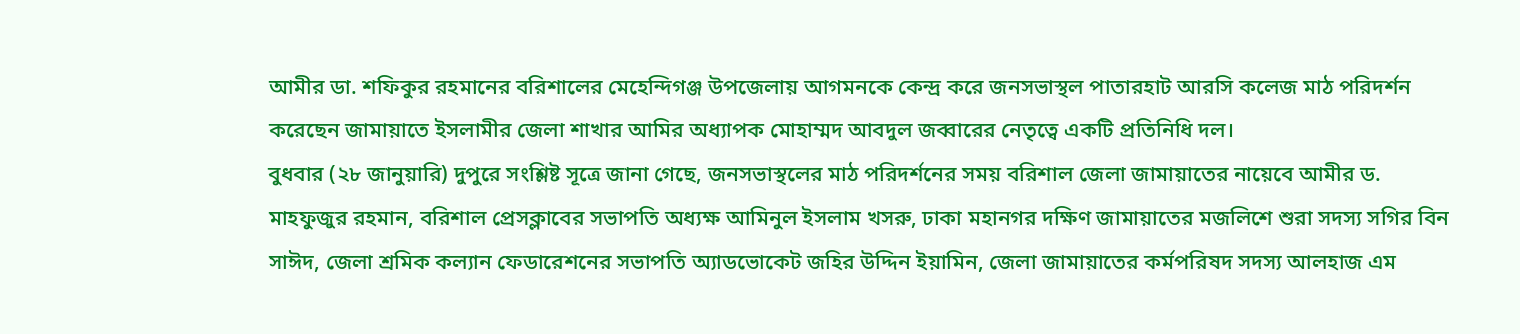আমীর ডা. শফিকুর রহমানের বরিশালের মেহেন্দিগঞ্জ উপজেলায় আগমনকে কেন্দ্র করে জনসভাস্থল পাতারহাট আরসি কলেজ মাঠ পরিদর্শন করেছেন জামায়াতে ইসলামীর জেলা শাখার আমির অধ্যাপক মোহাম্মদ আবদুল জব্বারের নেতৃত্বে একটি প্রতিনিধি দল।
বুধবার (২৮ জানুয়ারি) দুপুরে সংশ্লিষ্ট সূত্রে জানা গেছে, জনসভাস্থলের মাঠ পরিদর্শনের সময় বরিশাল জেলা জামায়াতের নায়েবে আমীর ড. মাহফুজুর রহমান, বরিশাল প্রেসক্লাবের সভাপতি অধ্যক্ষ আমিনুল ইসলাম খসরু, ঢাকা মহানগর দক্ষিণ জামায়াতের মজলিশে শুরা সদস্য সগির বিন সাঈদ, জেলা শ্রমিক কল্যান ফেডারেশনের সভাপতি অ্যাডভোকেট জহির উদ্দিন ইয়ামিন, জেলা জামায়াতের কর্মপরিষদ সদস্য আলহাজ এম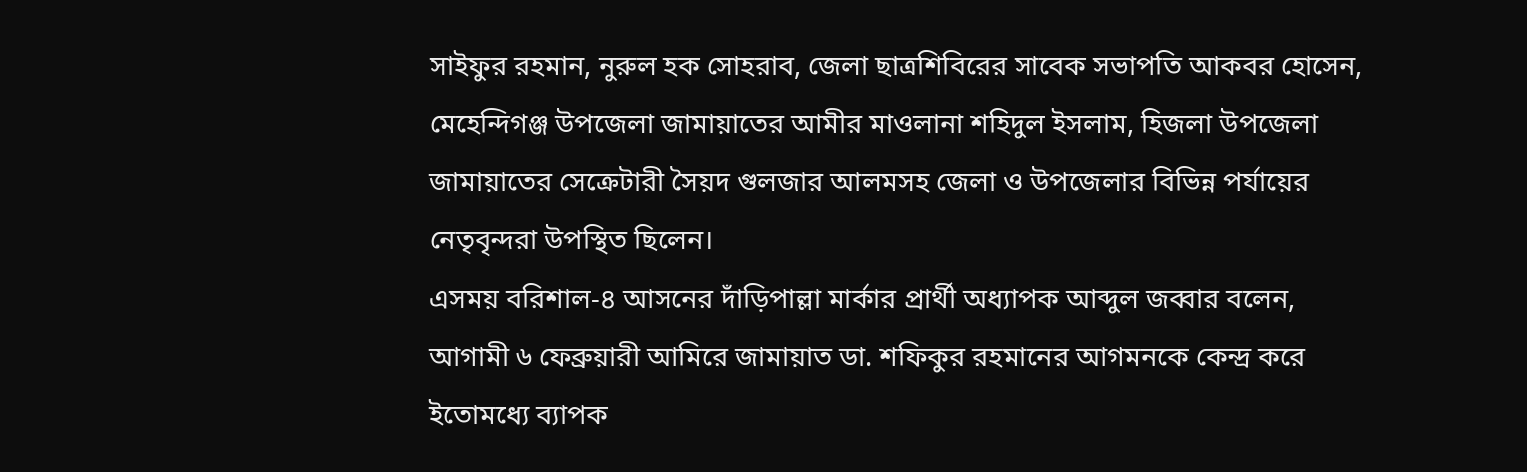সাইফুর রহমান, নুরুল হক সোহরাব, জেলা ছাত্রশিবিরের সাবেক সভাপতি আকবর হোসেন, মেহেন্দিগঞ্জ উপজেলা জামায়াতের আমীর মাওলানা শহিদুল ইসলাম, হিজলা উপজেলা জামায়াতের সেক্রেটারী সৈয়দ গুলজার আলমসহ জেলা ও উপজেলার বিভিন্ন পর্যায়ের নেতৃবৃন্দরা উপস্থিত ছিলেন।
এসময় বরিশাল-৪ আসনের দাঁড়িপাল্লা মার্কার প্রার্থী অধ্যাপক আব্দুল জব্বার বলেন, আগামী ৬ ফেব্রুয়ারী আমিরে জামায়াত ডা. শফিকুর রহমানের আগমনকে কেন্দ্র করে ইতোমধ্যে ব্যাপক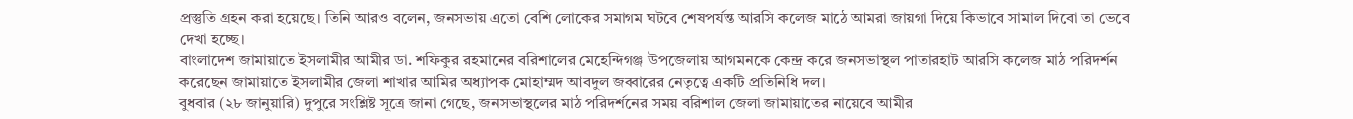প্রস্তুতি গ্রহন করা হয়েছে। তিনি আরও বলেন, জনসভায় এতো বেশি লোকের সমাগম ঘটবে শেষপর্যন্ত আরসি কলেজ মাঠে আমরা জায়গা দিয়ে কিভাবে সামাল দিবো তা ভেবে দেখা হচ্ছে।
বাংলাদেশ জামায়াতে ইসলামীর আমীর ডা. শফিকুর রহমানের বরিশালের মেহেন্দিগঞ্জ উপজেলায় আগমনকে কেন্দ্র করে জনসভাস্থল পাতারহাট আরসি কলেজ মাঠ পরিদর্শন করেছেন জামায়াতে ইসলামীর জেলা শাখার আমির অধ্যাপক মোহাম্মদ আবদুল জব্বারের নেতৃত্বে একটি প্রতিনিধি দল।
বুধবার (২৮ জানুয়ারি) দুপুরে সংশ্লিষ্ট সূত্রে জানা গেছে, জনসভাস্থলের মাঠ পরিদর্শনের সময় বরিশাল জেলা জামায়াতের নায়েবে আমীর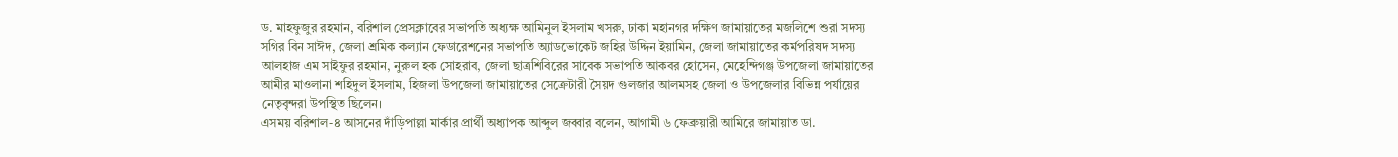ড. মাহফুজুর রহমান, বরিশাল প্রেসক্লাবের সভাপতি অধ্যক্ষ আমিনুল ইসলাম খসরু, ঢাকা মহানগর দক্ষিণ জামায়াতের মজলিশে শুরা সদস্য সগির বিন সাঈদ, জেলা শ্রমিক কল্যান ফেডারেশনের সভাপতি অ্যাডভোকেট জহির উদ্দিন ইয়ামিন, জেলা জামায়াতের কর্মপরিষদ সদস্য আলহাজ এম সাইফুর রহমান, নুরুল হক সোহরাব, জেলা ছাত্রশিবিরের সাবেক সভাপতি আকবর হোসেন, মেহেন্দিগঞ্জ উপজেলা জামায়াতের আমীর মাওলানা শহিদুল ইসলাম, হিজলা উপজেলা জামায়াতের সেক্রেটারী সৈয়দ গুলজার আলমসহ জেলা ও উপজেলার বিভিন্ন পর্যায়ের নেতৃবৃন্দরা উপস্থিত ছিলেন।
এসময় বরিশাল-৪ আসনের দাঁড়িপাল্লা মার্কার প্রার্থী অধ্যাপক আব্দুল জব্বার বলেন, আগামী ৬ ফেব্রুয়ারী আমিরে জামায়াত ডা.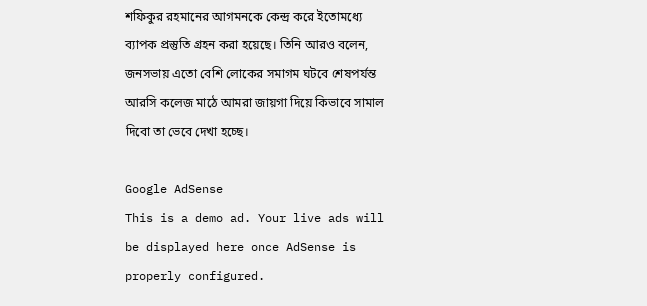শফিকুর রহমানের আগমনকে কেন্দ্র করে ইতোমধ্যে ব্যাপক প্রস্তুতি গ্রহন করা হয়েছে। তিনি আরও বলেন, জনসভায় এতো বেশি লোকের সমাগম ঘটবে শেষপর্যন্ত আরসি কলেজ মাঠে আমরা জায়গা দিয়ে কিভাবে সামাল দিবো তা ভেবে দেখা হচ্ছে।

Google AdSense
This is a demo ad. Your live ads will be displayed here once AdSense is properly configured.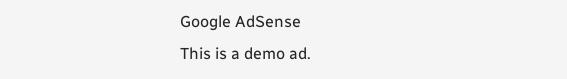Google AdSense
This is a demo ad.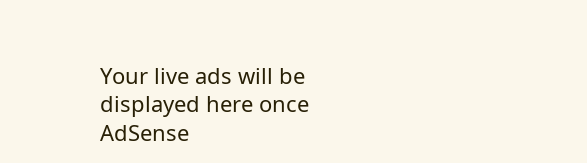Your live ads will be displayed here once AdSense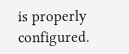is properly configured.